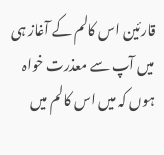قارئین اس کالم کے آغاز ہی میں آپ سے معذرت خواہ ہوں کہ میں اس کالم میں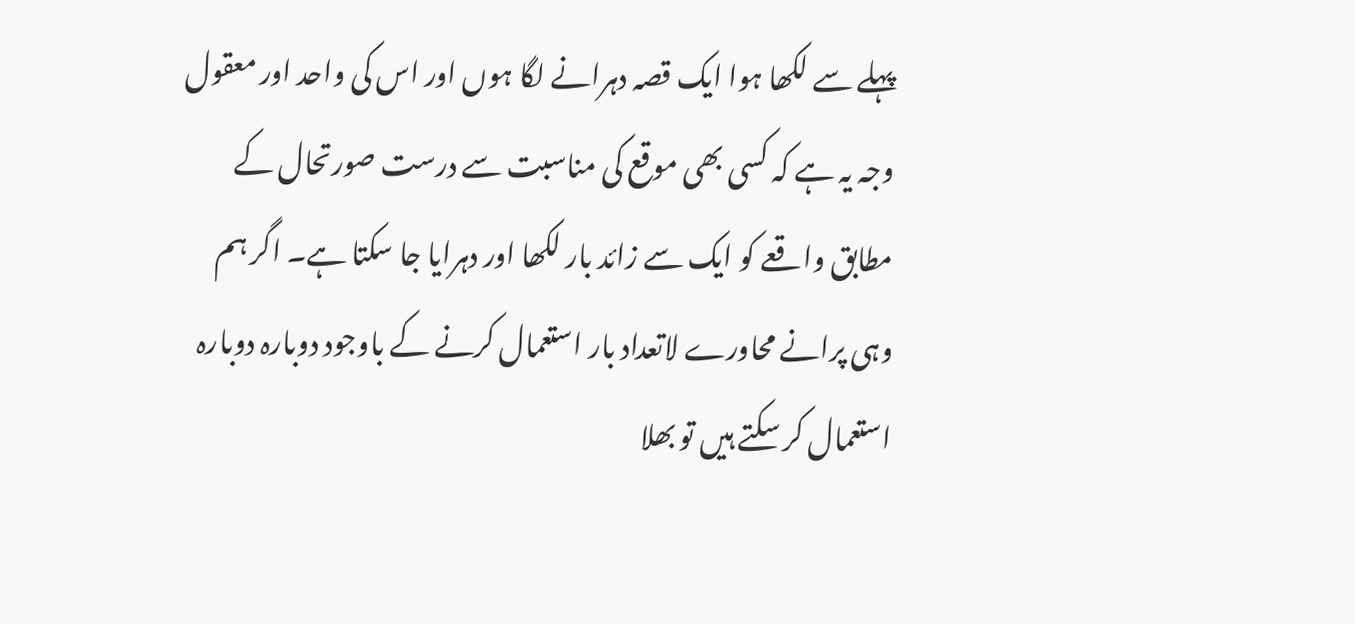پہلے سے لکھا ہوا ایک قصہ دہرانے لگا ہوں اور اس کی واحد اور معقول وجہ یہ ہے کہ کسی بھی موقع کی مناسبت سے درست صورتحال کے مطابق واقعے کو ایک سے زائد بار لکھا اور دہرایا جا سکتا ہے۔ اگر ہم وہی پرانے محاورے لاتعداد بار استعمال کرنے کے باوجود دوبارہ دوبارہ استعمال کر سکتے ہیں تو بھلا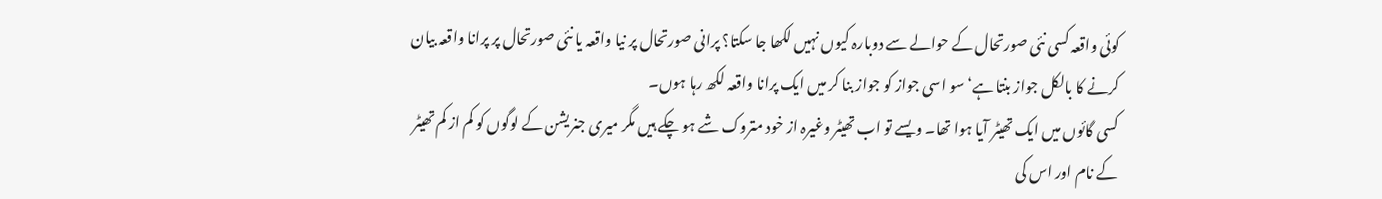کوئی واقعہ کسی نئی صورتحال کے حوالے سے دوبارہ کیوں نہیں لکھا جا سکتا؟ پرانی صورتحال پر نیا واقعہ یا نئی صورتحال پر پرانا واقعہ بیان کرنے کا بالکل جواز بنتا ہے‘ سو اسی جواز کو جواز بنا کر میں ایک پرانا واقعہ لکھ رہا ہوں۔
کسی گائوں میں ایک تھیٹر آیا ہوا تھا۔ ویسے تو اب تھیٹر وغیرہ از خود متروک شے ہو چکے ہیں مگر میری جنریشن کے لوگوں کو کم از کم تھیٹر کے نام اور اس کی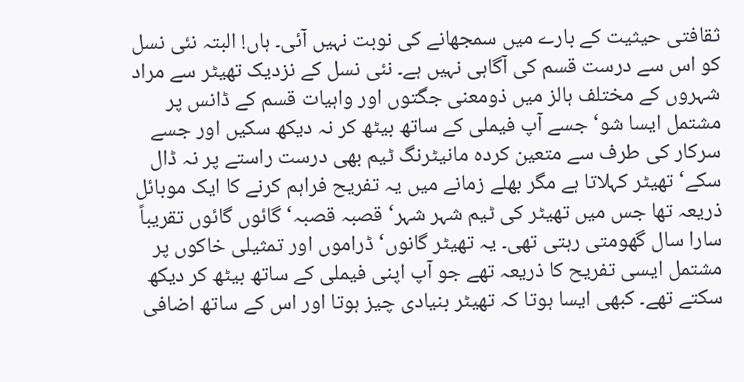ثقافتی حیثیت کے بارے میں سمجھانے کی نوبت نہیں آئی۔ ہاں! البتہ نئی نسل کو اس سے درست قسم کی آگاہی نہیں ہے۔ نئی نسل کے نزدیک تھیٹر سے مراد شہروں کے مختلف ہالز میں ذومعنی جگتوں اور واہیات قسم کے ڈانس پر مشتمل ایسا شو‘ جسے آپ فیملی کے ساتھ بیٹھ کر نہ دیکھ سکیں اور جسے سرکار کی طرف سے متعین کردہ مانیٹرنگ ٹیم بھی درست راستے پر نہ ڈال سکے‘ تھیٹر کہلاتا ہے مگر بھلے زمانے میں یہ تفریح فراہم کرنے کا ایک موبائل ذریعہ تھا جس میں تھیٹر کی ٹیم شہر شہر‘ قصبہ قصبہ‘ گائوں گائوں تقریباً سارا سال گھومتی رہتی تھی۔ یہ تھیٹر گانوں‘ ڈراموں اور تمثیلی خاکوں پر مشتمل ایسی تفریح کا ذریعہ تھے جو آپ اپنی فیملی کے ساتھ بیٹھ کر دیکھ سکتے تھے۔ کبھی ایسا ہوتا کہ تھیٹر بنیادی چیز ہوتا اور اس کے ساتھ اضافی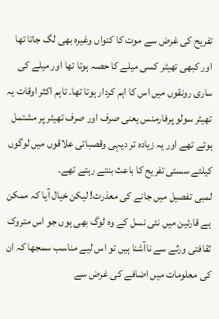تفریح کی غرض سے موت کا کنواں وغیرہ بھی لگ جاتا تھا اور کبھی تھیٹر کسی میلے کا حصہ ہوتا تھا اور میلے کی ساری رونقوں میں اس کا اہم کردار ہوتا تھا۔ تاہم اکثر اوقات یہ تھیٹر سولو پرفارمنس یعنی صرف اور صرف تھیٹر پر مشتمل ہوتے تھے اور یہ زیادہ تر دیہی وقصباتی علاقوں میں لوگوں کیلئے سستی تفریح کا باعث بنتے رہتے تھے۔
لمبی تفصیل میں جانے کی معذرت! لیکن خیال آیا کہ ممکن ہے قارئین میں نئی نسل کے وہ لوگ بھی ہوں جو اس متروک ثقافتی ورثے سے ناآشنا ہیں تو اس لیے مناسب سمجھا کہ ان کی معلومات میں اضافے کی غرض سے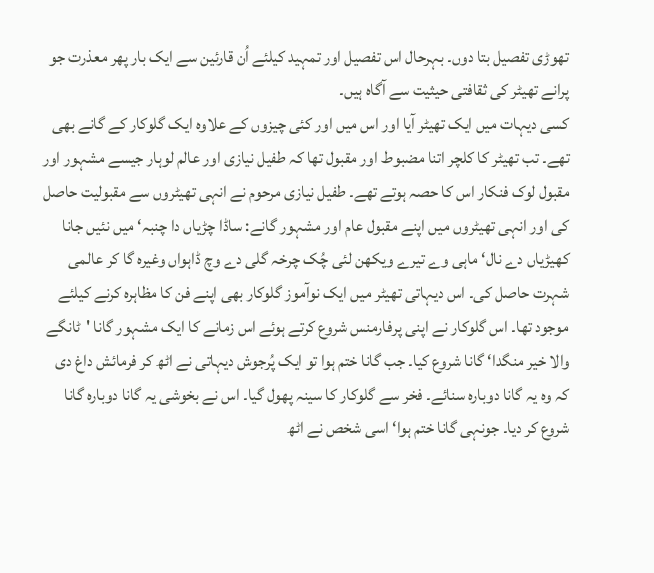تھوڑی تفصیل بتا دوں۔ بہرحال اس تفصیل اور تمہید کیلئے اُن قارئین سے ایک بار پھر معذرت جو پرانے تھیٹر کی ثقافتی حیثیت سے آگاہ ہیں۔
کسی دیہات میں ایک تھیٹر آیا اور اس میں اور کئی چیزوں کے علاوہ ایک گلوکار کے گانے بھی تھے۔ تب تھیٹر کا کلچر اتنا مضبوط اور مقبول تھا کہ طفیل نیازی اور عالم لوہار جیسے مشہور اور مقبول لوک فنکار اس کا حصہ ہوتے تھے۔ طفیل نیازی مرحوم نے انہی تھیٹروں سے مقبولیت حاصل کی اور انہی تھیٹروں میں اپنے مقبول عام اور مشہور گانے: ساڈا چڑیاں دا چنبہ‘ میں نئیں جانا کھیڑیاں دے نال‘ ماہی وے تیرے ویکھن لئی چُک چرخہ گلی دے وچ ڈاہواں وغیرہ گا کر عالمی شہرت حاصل کی۔ اس دیہاتی تھیٹر میں ایک نوآموز گلوکار بھی اپنے فن کا مظاہرہ کرنے کیلئے موجود تھا۔ اس گلوکار نے اپنی پرفارمنس شروع کرتے ہوئے اس زمانے کا ایک مشہور گانا 'ٹانگے والا خیر منگدا‘ گانا شروع کیا۔ جب گانا ختم ہوا تو ایک پُرجوش دیہاتی نے اٹھ کر فرمائش داغ دی کہ وہ یہ گانا دوبارہ سنائے۔ فخر سے گلوکار کا سینہ پھول گیا۔ اس نے بخوشی یہ گانا دوبارہ گانا شروع کر دیا۔ جونہی گانا ختم ہوا‘ اسی شخص نے اٹھ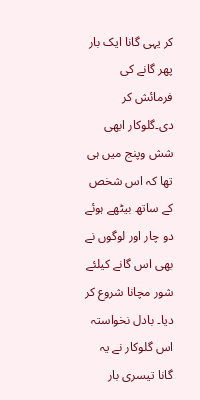کر یہی گانا ایک بار پھر گانے کی فرمائش کر دی۔گلوکار ابھی شش وپنج میں ہی تھا کہ اس شخص کے ساتھ بیٹھے ہوئے دو چار اور لوگوں نے بھی اس گانے کیلئے شور مچانا شروع کر دیا۔ بادل نخواستہ اس گلوکار نے یہ گانا تیسری بار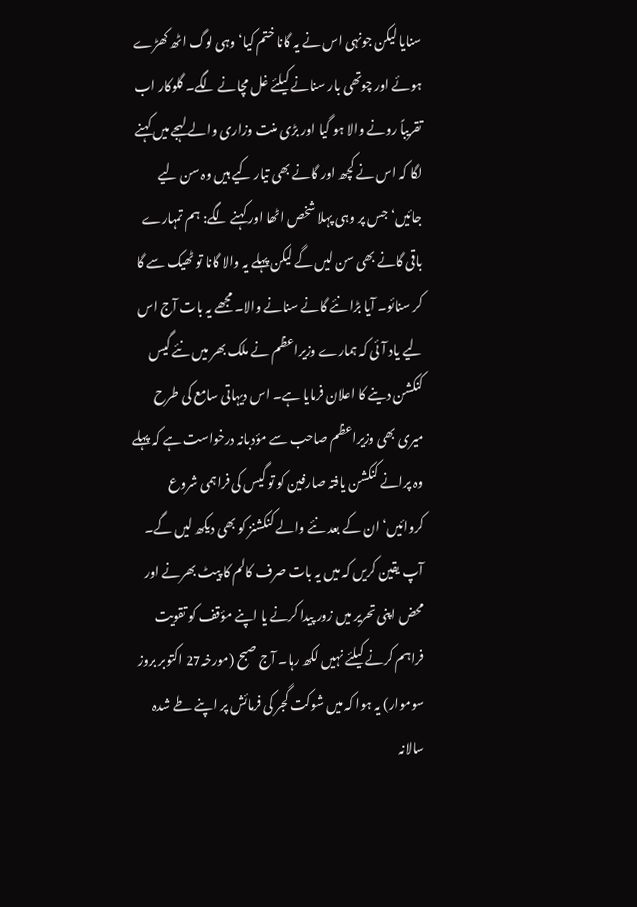سنایا لیکن جونہی اس نے یہ گانا ختم کیا‘ وہی لوگ اٹھ کھڑے ہوئے اور چوتھی بار سنانے کیلئے غل مچانے لگے۔ گلوکار اب تقریباً رونے والا ہو گیا اور بڑی منت وزاری والے لہجے میں کہنے لگا کہ اس نے کچھ اور گانے بھی تیار کیے ہیں وہ سن لیے جائیں‘ جس پر وہی پہلا شخص اٹھا اور کہنے لگے: ہم تمہارے باقی گانے بھی سن لیں گے لیکن پہلے یہ والا گانا تو ٹھیک سے گا کر سنائو۔ آیا بڑا نئے گانے سنانے والا۔ مجھے یہ بات آج اس لیے یاد آئی کہ ہمارے وزیراعظم نے ملک بھر میں نئے گیس کنکشن دینے کا اعلان فرمایا ہے۔ اس دیہاتی سامع کی طرح میری بھی وزیراعظم صاحب سے مؤدبانہ درخواست ہے کہ پہلے وہ پرانے کنکشن یافتہ صارفین کو تو گیس کی فراہمی شروع کروائیں‘ ان کے بعد نئے والے کنکشنز کو بھی دیکھ لیں گے۔
آپ یقین کریں کہ میں یہ بات صرف کالم کا پیٹ بھرنے اور محض اپنی تحریر میں زور پیدا کرنے یا اپنے مؤقف کو تقویت فراہم کرنے کیلئے نہیں لکھ رہا۔ آج صبح (مورخہ27 اکتوبر بروز سوموار) یہ ہوا کہ میں شوکت گجر کی فرمائش پر اپنے طے شدہ سالانہ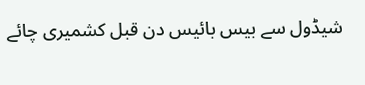شیڈول سے بیس بائیس دن قبل کشمیری چائے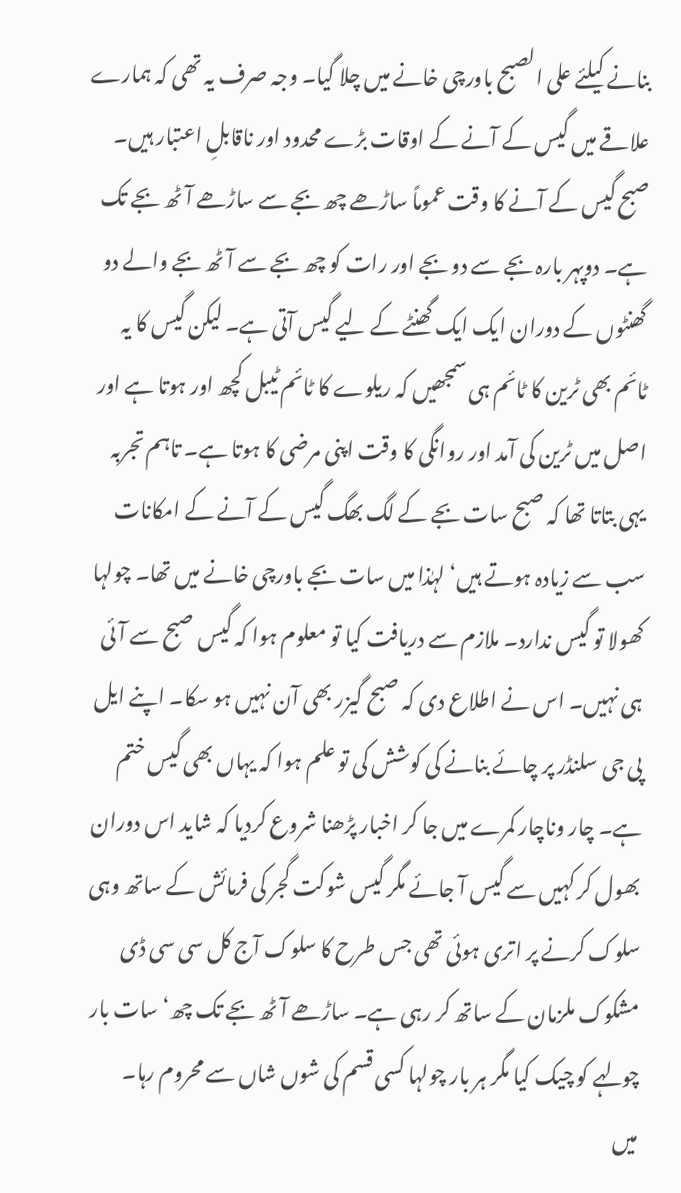بنانے کیلئے علی الصبح باورچی خانے میں چلا گیا۔ وجہ صرف یہ تھی کہ ہمارے علاقے میں گیس کے آنے کے اوقات بڑے محدود اور ناقابلِ اعتبار ہیں۔ صبح گیس کے آنے کا وقت عموماً ساڑھے چھ بجے سے ساڑھے آٹھ بجے تک ہے۔ دوپہر بارہ بجے سے دو بجے اور رات کو چھ بجے سے آٹھ بجے والے دو گھنٹوں کے دوران ایک ایک گھنٹے کے لیے گیس آتی ہے۔ لیکن گیس کا یہ ٹائم بھی ٹرین کا ٹائم ہی سمجھیں کہ ریلوے کا ٹائم ٹیبل کچھ اور ہوتا ہے اور اصل میں ٹرین کی آمد اور روانگی کا وقت اپنی مرضی کا ہوتا ہے۔ تاہم تجربہ یہی بتاتا تھا کہ صبح سات بجے کے لگ بھگ گیس کے آنے کے امکانات سب سے زیادہ ہوتے ہیں‘ لہٰذا میں سات بجے باورچی خانے میں تھا۔ چولہا کھولا تو گیس ندارد۔ ملازم سے دریافت کیا تو معلوم ہوا کہ گیس صبح سے آئی ہی نہیں۔ اس نے اطلاع دی کہ صبح گیزر بھی آن نہیں ہو سکا۔ اپنے ایل پی جی سلنڈر پر چائے بنانے کی کوشش کی تو علم ہوا کہ یہاں بھی گیس ختم ہے۔ چار وناچار کمرے میں جا کر اخبار پڑھنا شروع کردیا کہ شاید اس دوران بھول کر کہیں سے گیس آ جائے مگر گیس شوکت گجر کی فرمائش کے ساتھ وہی سلوک کرنے پر اتری ہوئی تھی جس طرح کا سلوک آج کل سی سی ڈی مشکوک ملزمان کے ساتھ کر رہی ہے۔ ساڑھے آٹھ بجے تک چھ‘ سات بار چولہے کو چیک کیا مگر ہر بار چولہا کسی قسم کی شوں شاں سے محروم رہا۔
میں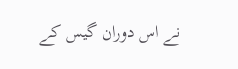نے اس دوران گیس کے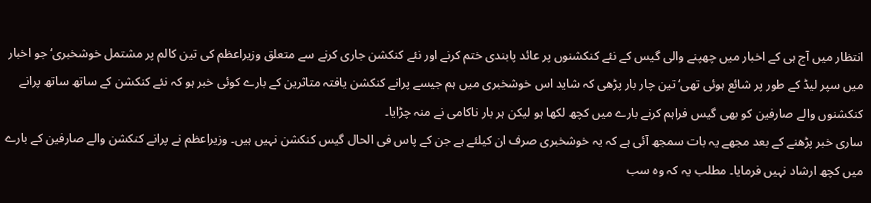انتظار میں آج ہی کے اخبار میں چھپنے والی گیس کے نئے کنکشنوں پر عائد پابندی ختم کرنے اور نئے کنکشن جاری کرنے سے متعلق وزیراعظم کی تین کالم پر مشتمل خوشخبری‘ جو اخبار میں سپر لیڈ کے طور پر شائع ہوئی تھی‘ تین چار بار پڑھی کہ شاید اس خوشخبری میں ہم جیسے پرانے کنکشن یافتہ متاثرین کے بارے کوئی خبر ہو کہ نئے کنکشن کے ساتھ ساتھ پرانے کنکشنوں والے صارفین کو بھی گیس فراہم کرنے بارے میں کچھ لکھا ہو لیکن ہر بار ناکامی نے منہ چڑایا۔
ساری خبر پڑھنے کے بعد مجھے یہ بات سمجھ آئی ہے کہ یہ خوشخبری صرف ان کیلئے ہے جن کے پاس فی الحال گیس کنکشن نہیں ہیں۔ وزیراعظم نے پرانے کنکشن والے صارفین کے بارے میں کچھ ارشاد نہیں فرمایا۔ مطلب یہ کہ وہ سب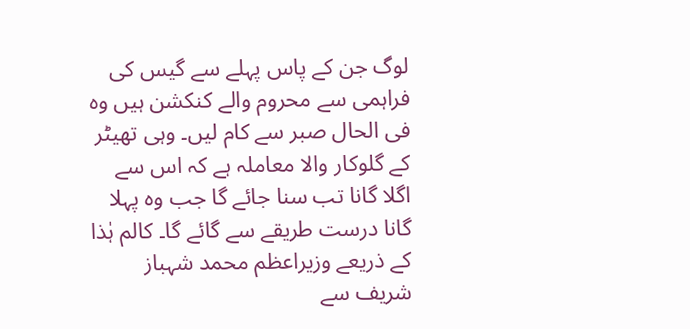لوگ جن کے پاس پہلے سے گیس کی فراہمی سے محروم والے کنکشن ہیں وہ فی الحال صبر سے کام لیں۔ وہی تھیٹر کے گلوکار والا معاملہ ہے کہ اس سے اگلا گانا تب سنا جائے گا جب وہ پہلا گانا درست طریقے سے گائے گا۔ کالم ہٰذا کے ذریعے وزیراعظم محمد شہباز شریف سے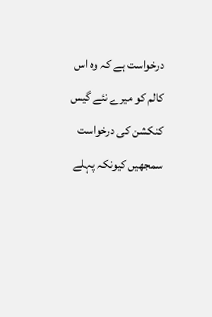درخواست ہے کہ وہ اس کالم کو میرے نئے گیس کنکشن کی درخواست سمجھیں کیونکہ پہلے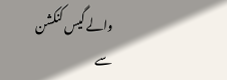والے گیس کنکشن سے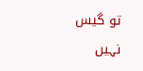تو گیس نہیں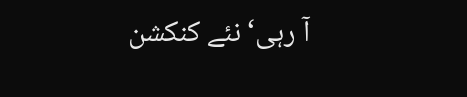آ رہی‘ نئے کنکشن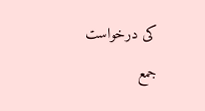کی درخواست جمع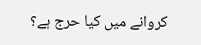کروانے میں کیا حرج ہے؟